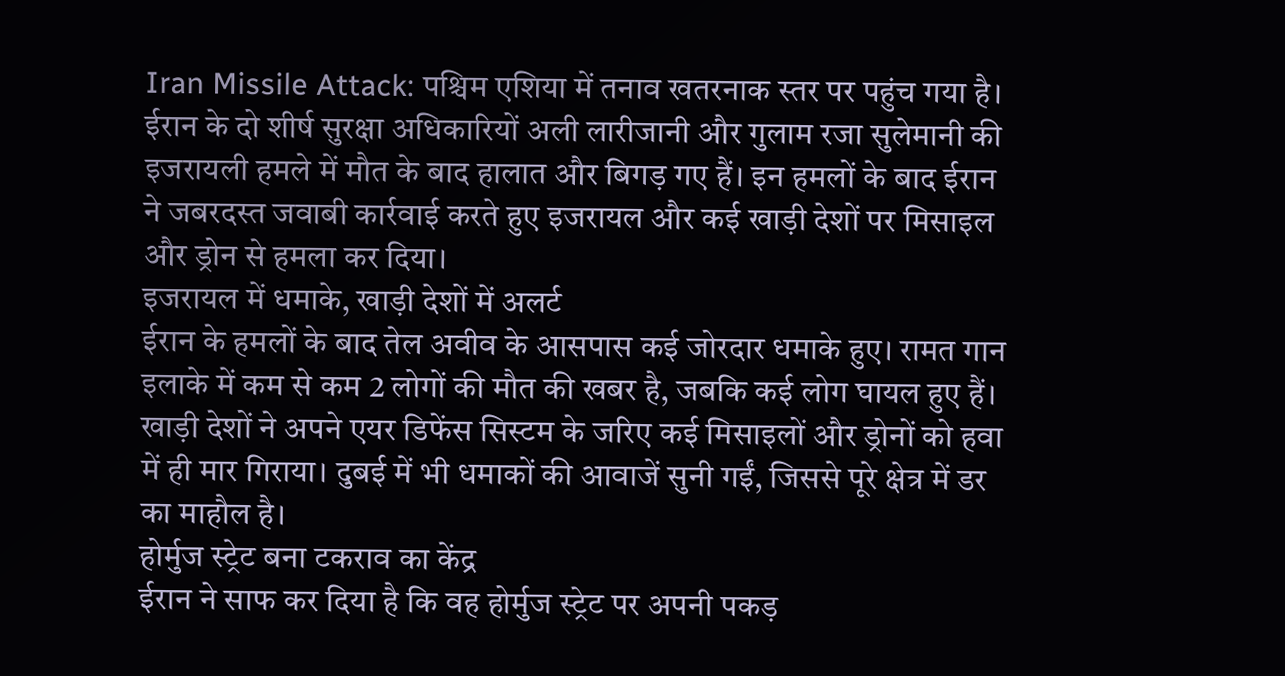Iran Missile Attack: पश्चिम एशिया में तनाव खतरनाक स्तर पर पहुंच गया है। ईरान के दो शीर्ष सुरक्षा अधिकारियों अली लारीजानी और गुलाम रजा सुलेमानी की इजरायली हमले में मौत के बाद हालात और बिगड़ गए हैं। इन हमलों के बाद ईरान ने जबरदस्त जवाबी कार्रवाई करते हुए इजरायल और कई खाड़ी देशों पर मिसाइल और ड्रोन से हमला कर दिया।
इजरायल में धमाके, खाड़ी देशों में अलर्ट
ईरान के हमलों के बाद तेल अवीव के आसपास कई जोरदार धमाके हुए। रामत गान इलाके में कम से कम 2 लोगों की मौत की खबर है, जबकि कई लोग घायल हुए हैं। खाड़ी देशों ने अपने एयर डिफेंस सिस्टम के जरिए कई मिसाइलों और ड्रोनों को हवा में ही मार गिराया। दुबई में भी धमाकों की आवाजें सुनी गईं, जिससे पूरे क्षेत्र में डर का माहौल है।
होर्मुज स्ट्रेट बना टकराव का केंद्र
ईरान ने साफ कर दिया है कि वह होर्मुज स्ट्रेट पर अपनी पकड़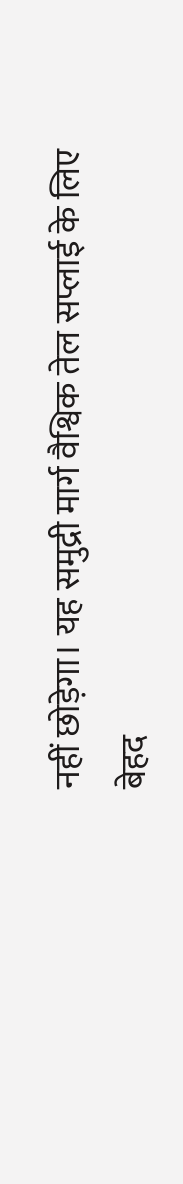नहीं छोड़ेगा। यह समुद्री मार्ग वैश्विक तेल सप्लाई के लिए बेहद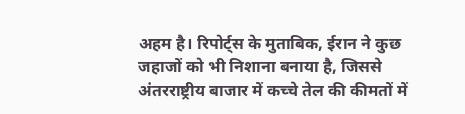अहम है। रिपोर्ट्स के मुताबिक, ईरान ने कुछ जहाजों को भी निशाना बनाया है, जिससे अंतरराष्ट्रीय बाजार में कच्चे तेल की कीमतों में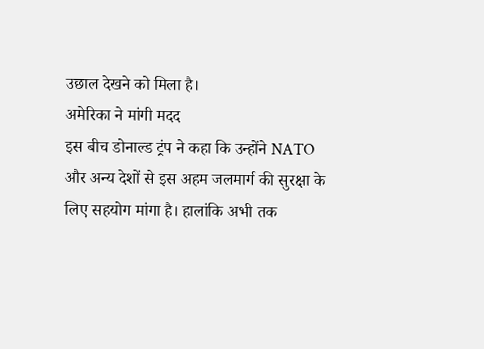उछाल देखने को मिला है।
अमेरिका ने मांगी मदद
इस बीच डोनाल्ड ट्रंप ने कहा कि उन्होंने NATO और अन्य देशों से इस अहम जलमार्ग की सुरक्षा के लिए सहयोग मांगा है। हालांकि अभी तक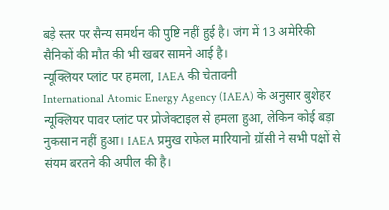बड़े स्तर पर सैन्य समर्थन की पुष्टि नहीं हुई है। जंग में 13 अमेरिकी सैनिकों की मौत की भी खबर सामने आई है।
न्यूक्लियर प्लांट पर हमला, IAEA की चेतावनी
International Atomic Energy Agency (IAEA) के अनुसार बुशेहर न्यूक्लियर पावर प्लांट पर प्रोजेक्टाइल से हमला हुआ, लेकिन कोई बड़ा नुकसान नहीं हुआ। IAEA प्रमुख राफेल मारियानो ग्रॉसी ने सभी पक्षों से संयम बरतने की अपील की है।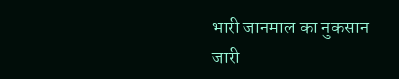भारी जानमाल का नुकसान
जारी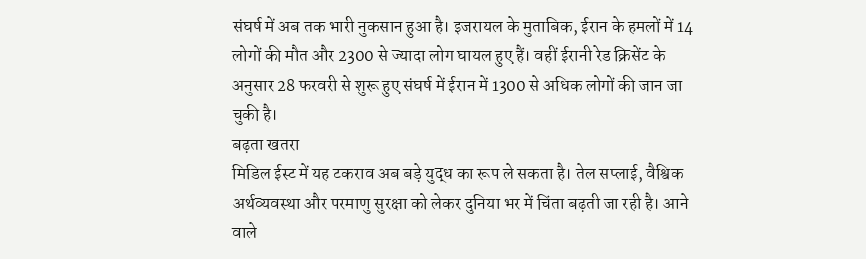संघर्ष में अब तक भारी नुकसान हुआ है। इजरायल के मुताबिक, ईरान के हमलों में 14 लोगों की मौत और 2300 से ज्यादा लोग घायल हुए हैं। वहीं ईरानी रेड क्रिसेंट के अनुसार 28 फरवरी से शुरू हुए संघर्ष में ईरान में 1300 से अधिक लोगों की जान जा चुकी है।
बढ़ता खतरा
मिडिल ईस्ट में यह टकराव अब बड़े युद्ध का रूप ले सकता है। तेल सप्लाई, वैश्विक अर्थव्यवस्था और परमाणु सुरक्षा को लेकर दुनिया भर में चिंता बढ़ती जा रही है। आने वाले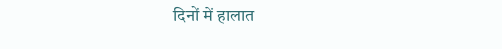दिनों में हालात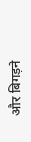और बिगड़ने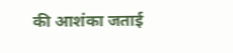की आशंका जताई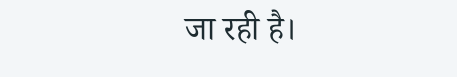जा रही है।